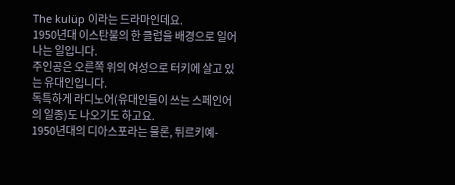The kulüp 이라는 드라마인데요.
1950년대 이스탄불의 한 클럽을 배경으로 일어나는 일입니다.
주인공은 오른쪽 위의 여성으로 터키에 살고 있는 유대인입니다.
독특하게 라디노어(유대인들이 쓰는 스페인어의 일종)도 나오기도 하고요.
1950년대의 디아스포라는 물론, 튀르키예-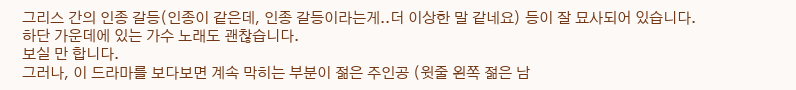그리스 간의 인종 갈등(인종이 같은데, 인종 갈등이라는게..더 이상한 말 같네요) 등이 잘 묘사되어 있습니다. 하단 가운데에 있는 가수 노래도 괜찮습니다.
보실 만 합니다.
그러나, 이 드라마를 보다보면 계속 막히는 부분이 젊은 주인공 (윗줄 왼쪽 젊은 남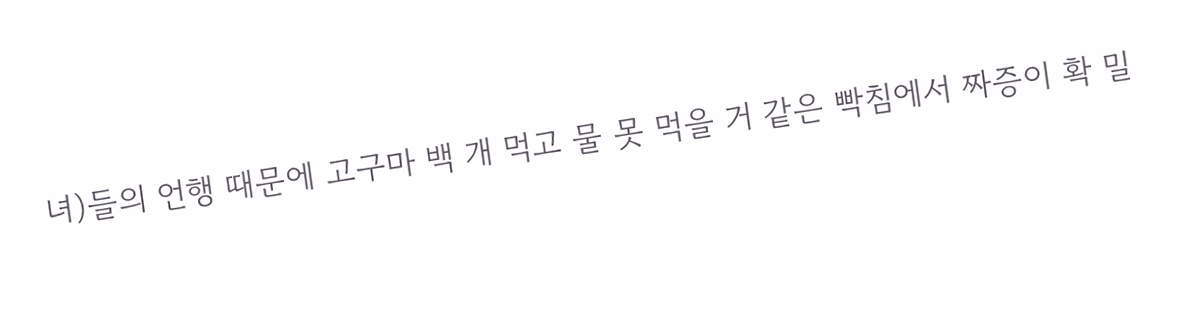녀)들의 언행 때문에 고구마 백 개 먹고 물 못 먹을 거 같은 빡침에서 짜증이 확 밀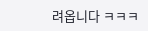려옵니다 ㅋㅋㅋ